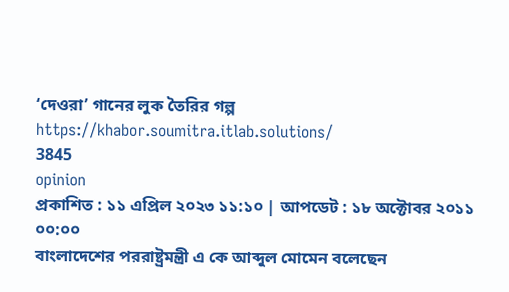‘দেওরা’ গানের লুক তৈরির গল্প
https://khabor.soumitra.itlab.solutions/
3845
opinion
প্রকাশিত : ১১ এপ্রিল ২০২৩ ১১:১০ | আপডেট : ১৮ অক্টোবর ২০১১ ০০:০০
বাংলাদেশের পররাষ্ট্রমন্ত্রী এ কে আব্দুল মোমেন বলেছেন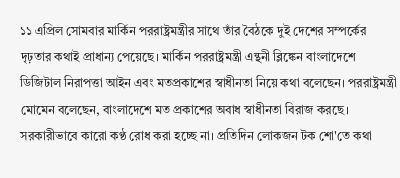১১ এপ্রিল সোমবার মার্কিন পররাষ্ট্রমন্ত্রীর সাথে তাঁর বৈঠকে দুই দেশের সম্পর্কের দৃঢ়তার কথাই প্রাধান্য পেয়েছে। মার্কিন পররাষ্ট্রমন্ত্রী এন্থনী ব্লিঙ্কেন বাংলাদেশে ডিজিটাল নিরাপত্তা আইন এবং মতপ্রকাশের স্বাধীনতা নিয়ে কথা বলেছেন। পররাষ্ট্রমন্ত্রী মোমেন বলেছেন, বাংলাদেশে মত প্রকাশের অবাধ স্বাধীনতা বিরাজ করছে। সরকারীভাবে কারো কণ্ঠ রোধ করা হচ্ছে না। প্রতিদিন লোকজন টক শো'তে কথা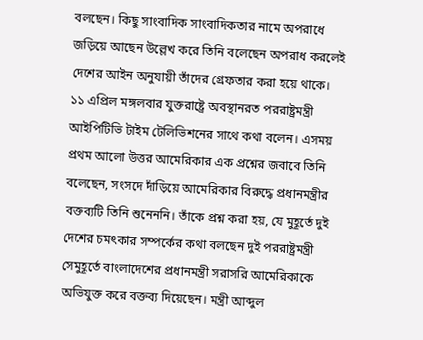বলছেন। কিছু সাংবাদিক সাংবাদিকতার নামে অপরাধে জড়িয়ে আছেন উল্লেখ করে তিনি বলেছেন অপরাধ করলেই দেশের আইন অনুযায়ী তাঁদের গ্রেফতার করা হয়ে থাকে।
১১ এপ্রিল মঙ্গলবার যুক্তরাষ্ট্রে অবস্থানরত পররাষ্ট্রমন্ত্রী আইপিটিভি টাইম টেলিভিশনের সাথে কথা বলেন। এসময় প্রথম আলো উত্তর আমেরিকার এক প্রশ্নের জবাবে তিনি বলেছেন, সংসদে দাঁড়িয়ে আমেরিকার বিরুদ্ধে প্রধানমন্ত্রীর বক্তব্যটি তিনি শুনেননি। তাঁকে প্রশ্ন করা হয়, যে মুহূর্তে দুই দেশের চমৎকার সম্পর্কের কথা বলছেন দুই পররাষ্ট্রমন্ত্রী সেমুহূর্তে বাংলাদেশের প্রধানমন্ত্রী সরাসরি আমেরিকাকে অভিযুক্ত করে বক্তব্য দিয়েছেন। মন্ত্রী আব্দুল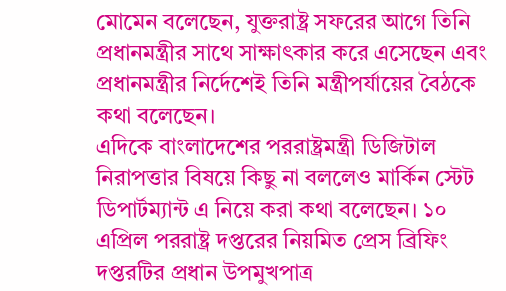মোমেন বলেছেন, যুক্তরাষ্ট্র সফরের আগে তিনি প্রধানমন্ত্রীর সাথে সাক্ষাৎকার করে এসেছেন এবং প্রধানমন্ত্রীর নির্দেশেই তিনি মন্ত্রীপর্যায়ের বৈঠকে কথা বলেছেন।
এদিকে বাংলাদেশের পররাষ্ট্রমন্ত্রী ডিজিটাল নিরাপত্তার বিষয়ে কিছু না বললেও মার্কিন স্টেট ডিপার্টম্যান্ট এ নিয়ে করা কথা বলেছেন। ১০ এপ্রিল পররাষ্ট্র দপ্তরের নিয়মিত প্রেস ব্রিফিং দপ্তরটির প্রধান উপমুখপাত্র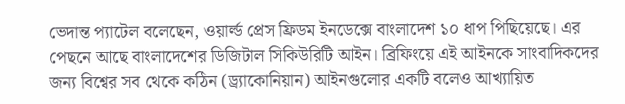ভেদান্ত প্যাটেল বলেছেন, ওয়ার্ল্ড প্রেস ফ্রিডম ইনডেক্সে বাংলাদেশ ১০ ধাপ পিছিয়েছে। এর পেছনে আছে বাংলাদেশের ডিজিটাল সিকিউরিটি আইন। ব্রিফিংয়ে এই আইনকে সাংবাদিকদের জন্য বিশ্বের সব থেকে কঠিন (ড্র্যাকোনিয়ান) আইনগুলোর একটি বলেও আখ্যায়িত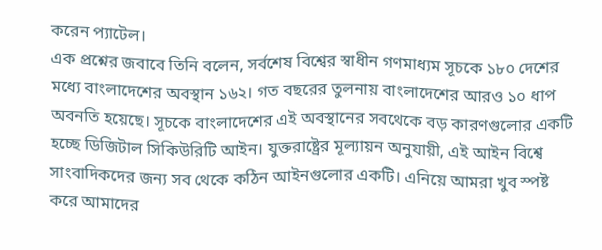করেন প্যাটেল।
এক প্রশ্নের জবাবে তিনি বলেন, সর্বশেষ বিশ্বের স্বাধীন গণমাধ্যম সূচকে ১৮০ দেশের মধ্যে বাংলাদেশের অবস্থান ১৬২। গত বছরের তুলনায় বাংলাদেশের আরও ১০ ধাপ অবনতি হয়েছে। সূচকে বাংলাদেশের এই অবস্থানের সবথেকে বড় কারণগুলোর একটি হচ্ছে ডিজিটাল সিকিউরিটি আইন। যুক্তরাষ্ট্রের মূল্যায়ন অনুযায়ী, এই আইন বিশ্বে সাংবাদিকদের জন্য সব থেকে কঠিন আইনগুলোর একটি। এনিয়ে আমরা খুব স্পষ্ট করে আমাদের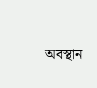অবস্থান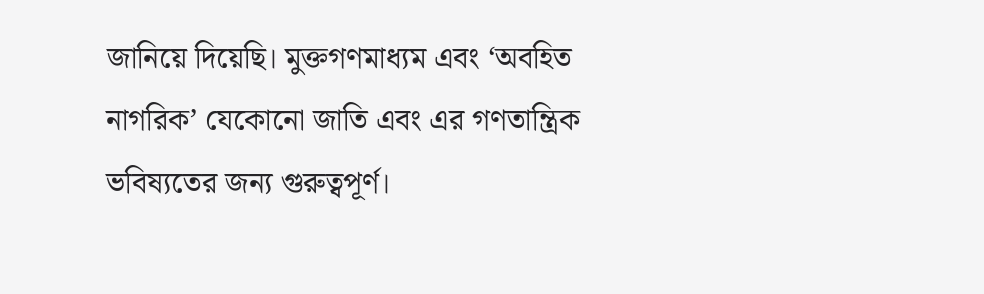জানিয়ে দিয়েছি। মুক্তগণমাধ্যম এবং ‘অবহিত নাগরিক’ যেকোনো জাতি এবং এর গণতান্ত্রিক ভবিষ্যতের জন্য গুরুত্বপূর্ণ।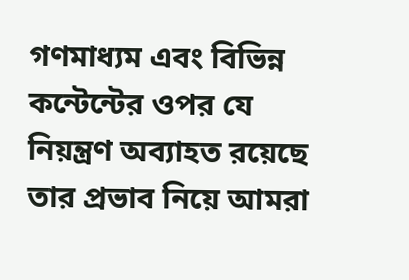গণমাধ্যম এবং বিভিন্ন কন্টেন্টের ওপর যে নিয়ন্ত্রণ অব্যাহত রয়েছে তার প্রভাব নিয়ে আমরা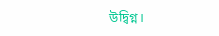উদ্বিগ্ন।